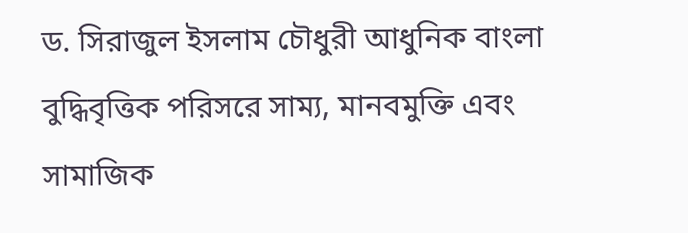ড. সিরাজুল ইসলাম চৌধুরী আধুনিক বাংলা বুদ্ধিবৃত্তিক পরিসরে সাম্য, মানবমুক্তি এবং সামাজিক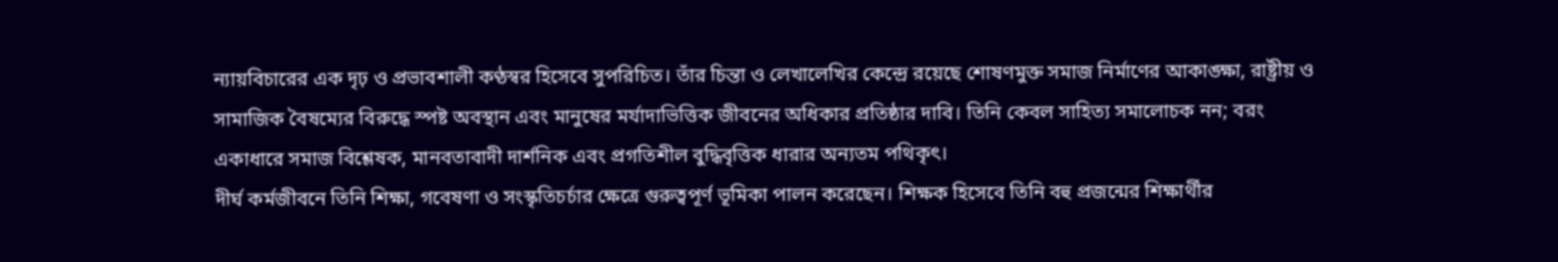ন্যায়বিচারের এক দৃঢ় ও প্রভাবশালী কণ্ঠস্বর হিসেবে সুপরিচিত। তাঁর চিন্তা ও লেখালেখির কেন্দ্রে রয়েছে শোষণমুক্ত সমাজ নির্মাণের আকাঙ্ক্ষা, রাষ্ট্রীয় ও সামাজিক বৈষম্যের বিরুদ্ধে স্পষ্ট অবস্থান এবং মানুষের মর্যাদাভিত্তিক জীবনের অধিকার প্রতিষ্ঠার দাবি। তিনি কেবল সাহিত্য সমালোচক নন; বরং একাধারে সমাজ বিশ্লেষক, মানবতাবাদী দার্শনিক এবং প্রগতিশীল বুদ্ধিবৃত্তিক ধারার অন্যতম পথিকৃৎ।
দীর্ঘ কর্মজীবনে তিনি শিক্ষা, গবেষণা ও সংস্কৃতিচর্চার ক্ষেত্রে গুরুত্বপূর্ণ ভূমিকা পালন করেছেন। শিক্ষক হিসেবে তিনি বহু প্রজন্মের শিক্ষার্থীর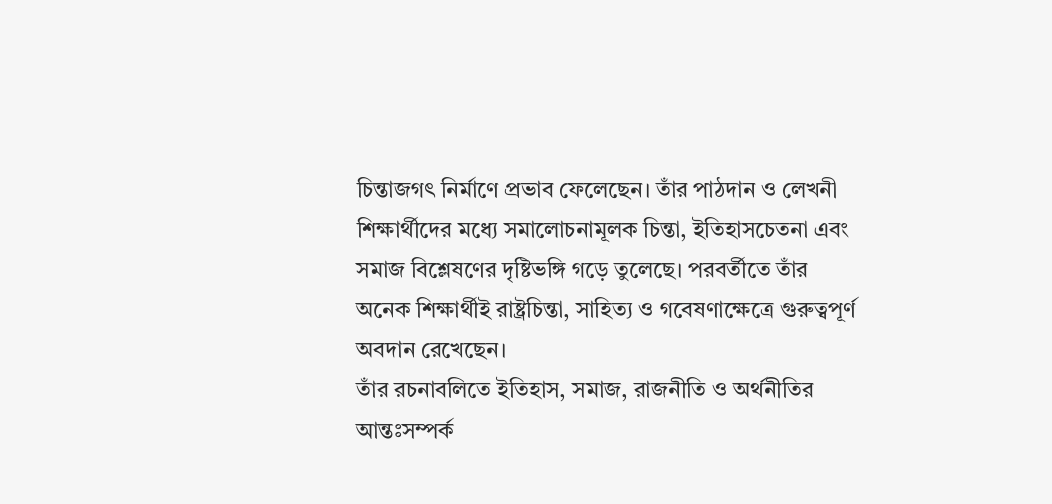চিন্তাজগৎ নির্মাণে প্রভাব ফেলেছেন। তাঁর পাঠদান ও লেখনী শিক্ষার্থীদের মধ্যে সমালোচনামূলক চিন্তা, ইতিহাসচেতনা এবং সমাজ বিশ্লেষণের দৃষ্টিভঙ্গি গড়ে তুলেছে। পরবর্তীতে তাঁর অনেক শিক্ষার্থীই রাষ্ট্রচিন্তা, সাহিত্য ও গবেষণাক্ষেত্রে গুরুত্বপূর্ণ অবদান রেখেছেন।
তাঁর রচনাবলিতে ইতিহাস, সমাজ, রাজনীতি ও অর্থনীতির আন্তঃসম্পর্ক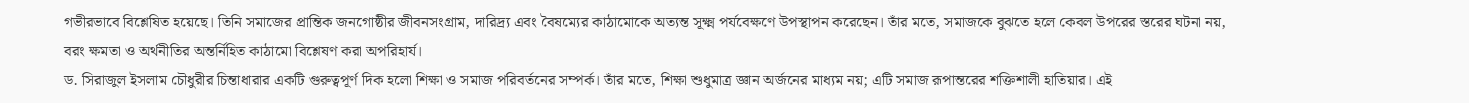গভীরভাবে বিশ্লেষিত হয়েছে। তিনি সমাজের প্রান্তিক জনগোষ্ঠীর জীবনসংগ্রাম, দারিদ্র্য এবং বৈষম্যের কাঠামোকে অত্যন্ত সূক্ষ্ম পর্যবেক্ষণে উপস্থাপন করেছেন। তাঁর মতে, সমাজকে বুঝতে হলে কেবল উপরের স্তরের ঘটনা নয়, বরং ক্ষমতা ও অর্থনীতির অন্তর্নিহিত কাঠামো বিশ্লেষণ করা অপরিহার্য।
ড. সিরাজুল ইসলাম চৌধুরীর চিন্তাধারার একটি গুরুত্বপূর্ণ দিক হলো শিক্ষা ও সমাজ পরিবর্তনের সম্পর্ক। তাঁর মতে, শিক্ষা শুধুমাত্র জ্ঞান অর্জনের মাধ্যম নয়; এটি সমাজ রূপান্তরের শক্তিশালী হাতিয়ার। এই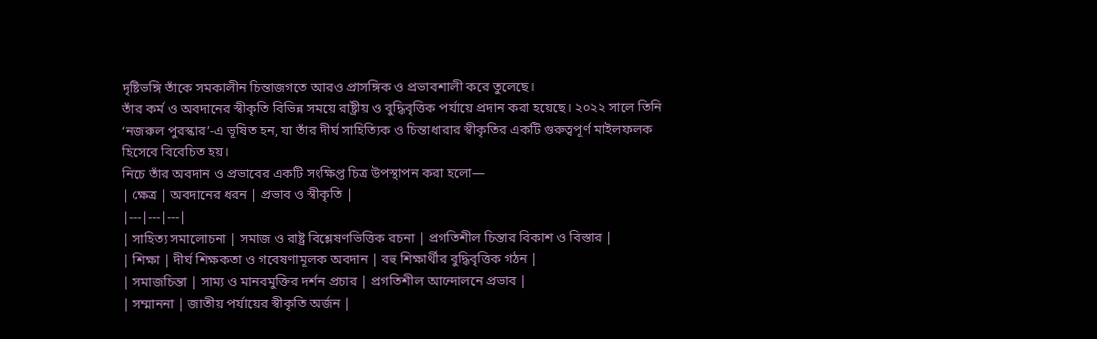দৃষ্টিভঙ্গি তাঁকে সমকালীন চিন্তাজগতে আরও প্রাসঙ্গিক ও প্রভাবশালী করে তুলেছে।
তাঁর কর্ম ও অবদানের স্বীকৃতি বিভিন্ন সময়ে রাষ্ট্রীয় ও বুদ্ধিবৃত্তিক পর্যায়ে প্রদান করা হয়েছে। ২০২২ সালে তিনি ‘নজরুল পুরস্কার’-এ ভূষিত হন, যা তাঁর দীর্ঘ সাহিত্যিক ও চিন্তাধারার স্বীকৃতির একটি গুরুত্বপূর্ণ মাইলফলক হিসেবে বিবেচিত হয়।
নিচে তাঁর অবদান ও প্রভাবের একটি সংক্ষিপ্ত চিত্র উপস্থাপন করা হলো—
| ক্ষেত্র | অবদানের ধরন | প্রভাব ও স্বীকৃতি |
|---|---|---|
| সাহিত্য সমালোচনা | সমাজ ও রাষ্ট্র বিশ্লেষণভিত্তিক রচনা | প্রগতিশীল চিন্তার বিকাশ ও বিস্তার |
| শিক্ষা | দীর্ঘ শিক্ষকতা ও গবেষণামূলক অবদান | বহু শিক্ষার্থীর বুদ্ধিবৃত্তিক গঠন |
| সমাজচিন্তা | সাম্য ও মানবমুক্তির দর্শন প্রচার | প্রগতিশীল আন্দোলনে প্রভাব |
| সম্মাননা | জাতীয় পর্যায়ের স্বীকৃতি অর্জন |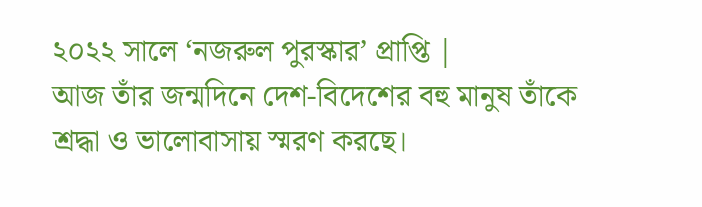২০২২ সালে ‘নজরুল পুরস্কার’ প্রাপ্তি |
আজ তাঁর জন্মদিনে দেশ-বিদেশের বহু মানুষ তাঁকে শ্রদ্ধা ও ভালোবাসায় স্মরণ করছে।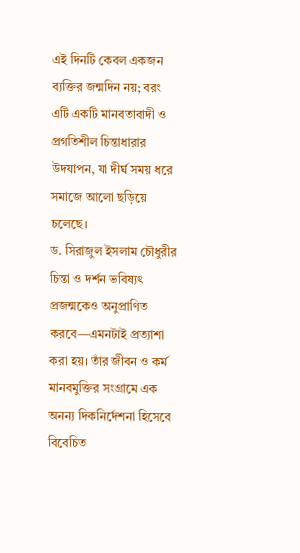এই দিনটি কেবল একজন ব্যক্তির জন্মদিন নয়; বরং এটি একটি মানবতাবাদী ও প্রগতিশীল চিন্তাধারার উদযাপন, যা দীর্ঘ সময় ধরে সমাজে আলো ছড়িয়ে চলেছে।
ড. সিরাজুল ইসলাম চৌধুরীর চিন্তা ও দর্শন ভবিষ্যৎ প্রজন্মকেও অনুপ্রাণিত করবে—এমনটাই প্রত্যাশা করা হয়। তাঁর জীবন ও কর্ম মানবমুক্তির সংগ্রামে এক অনন্য দিকনির্দেশনা হিসেবে বিবেচিত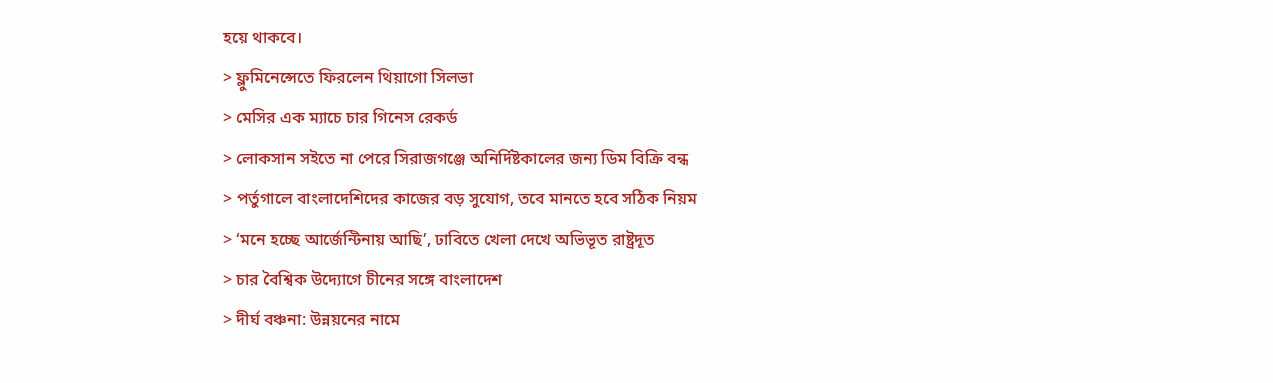হয়ে থাকবে।
> ফ্লুমিনেন্সেতে ফিরলেন থিয়াগো সিলভা
> মেসির এক ম্যাচে চার গিনেস রেকর্ড
> লোকসান সইতে না পেরে সিরাজগঞ্জে অনির্দিষ্টকালের জন্য ডিম বিক্রি বন্ধ
> পর্তুগালে বাংলাদেশিদের কাজের বড় সুযোগ, তবে মানতে হবে সঠিক নিয়ম
> ‘মনে হচ্ছে আর্জেন্টিনায় আছি’, ঢাবিতে খেলা দেখে অভিভূত রাষ্ট্রদূত
> চার বৈশ্বিক উদ্যোগে চীনের সঙ্গে বাংলাদেশ
> দীর্ঘ বঞ্চনা: উন্নয়নের নামে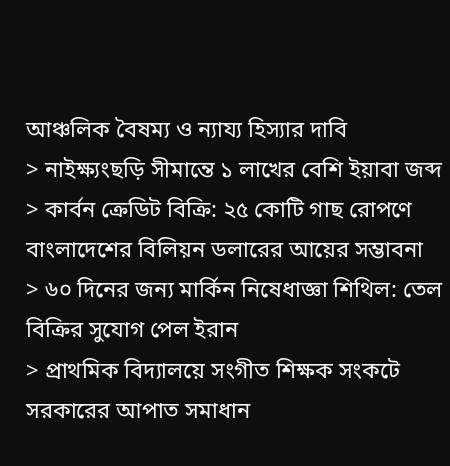আঞ্চলিক বৈষম্য ও ন্যায্য হিস্যার দাবি
> নাইক্ষ্যংছড়ি সীমান্তে ১ লাখের বেশি ইয়াবা জব্দ
> কার্বন ক্রেডিট বিক্রি: ২৫ কোটি গাছ রোপণে বাংলাদেশের বিলিয়ন ডলারের আয়ের সম্ভাবনা
> ৬০ দিনের জন্য মার্কিন নিষেধাজ্ঞা শিথিল: তেল বিক্রির সুযোগ পেল ইরান
> প্রাথমিক বিদ্যালয়ে সংগীত শিক্ষক সংকটে সরকারের আপাত সমাধান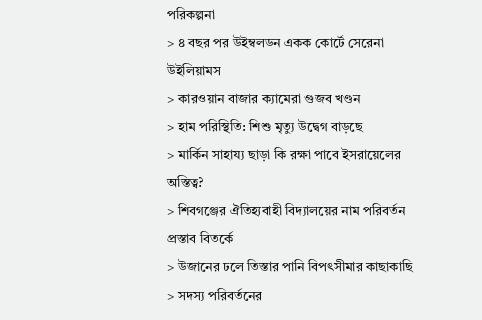পরিকল্পনা
> ৪ বছর পর উইম্বলডন একক কোর্টে সেরেনা উইলিয়ামস
> কারওয়ান বাজার ক্যামেরা গুজব খণ্ডন
> হাম পরিস্থিতি: শিশু মৃত্যু উদ্বেগ বাড়ছে
> মার্কিন সাহায্য ছাড়া কি রক্ষা পাবে ইসরায়েলের অস্তিত্ব?
> শিবগঞ্জের ঐতিহ্যবাহী বিদ্যালয়ের নাম পরিবর্তন প্রস্তাব বিতর্কে
> উজানের ঢলে তিস্তার পানি বিপৎসীমার কাছাকাছি
> সদস্য পরিবর্তনের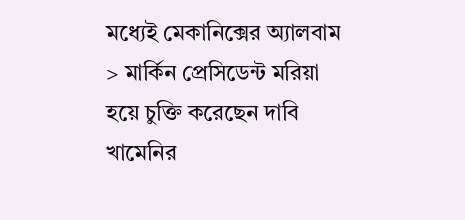মধ্যেই মেকানিক্সের অ্যালবাম
> মার্কিন প্রেসিডেন্ট মরিয়া হয়ে চুক্তি করেছেন দাবি খামেনির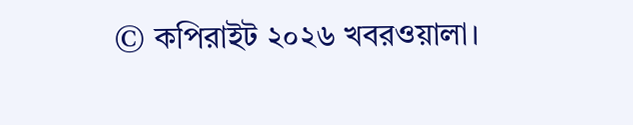© কপিরাইট ২০২৬ খবরওয়ালা।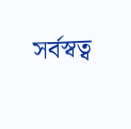সর্বস্বত্ব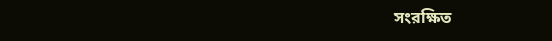সংরক্ষিত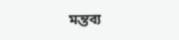মন্তব্য